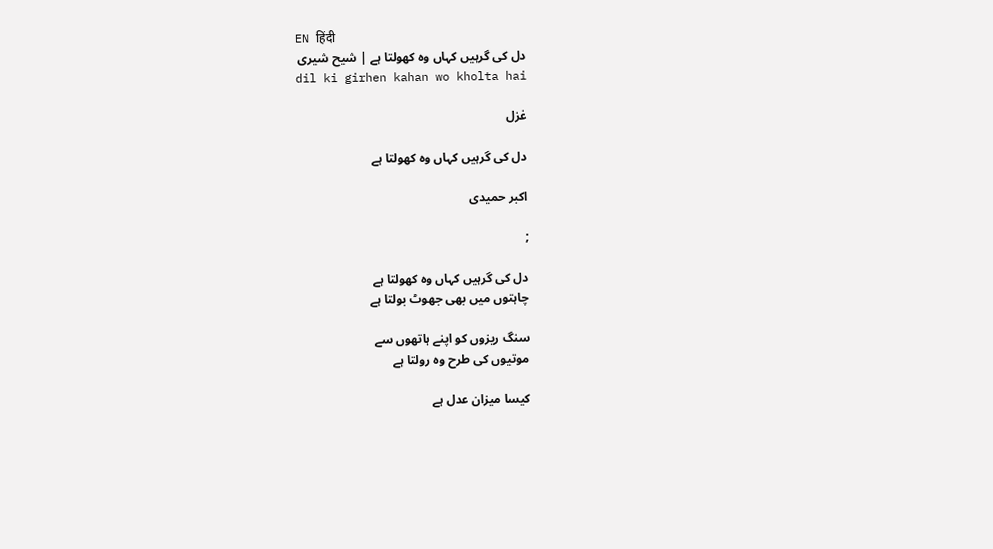EN हिंदी
دل کی گرہیں کہاں وہ کھولتا ہے | شیح شیری
dil ki girhen kahan wo kholta hai

غزل

دل کی گرہیں کہاں وہ کھولتا ہے

اکبر حمیدی

;

دل کی گرہیں کہاں وہ کھولتا ہے
چاہتوں میں بھی جھوٹ بولتا ہے

سنگ ریزوں کو اپنے ہاتھوں سے
موتیوں کی طرح وہ رولتا ہے

کیسا میزان عدل ہے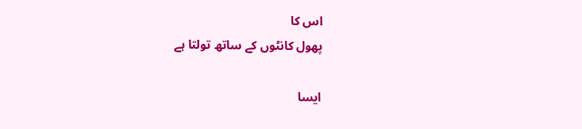اس کا
پھول کانٹوں کے ساتھ تولتا ہے

ایسا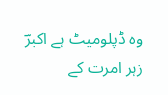وہ ڈپلومیٹ ہے اکبرؔ
زہر امرت کے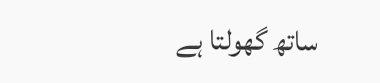ساتھ گھولتا ہے